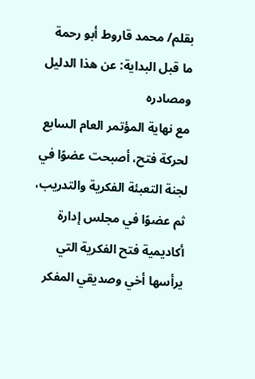بقلم/ محمد قاروط أبو رحمة
ما قبل البداية: عن هذا الدليل ومصادره
مع نهاية المؤتمر العام السابع لحركة فتح، أصبحت عضوًا في لجنة التعبئة الفكرية والتدريب، ثم عضوًا في مجلس إدارة أكاديمية فتح الفكرية التي يرأسها أخي وصديقي المفكر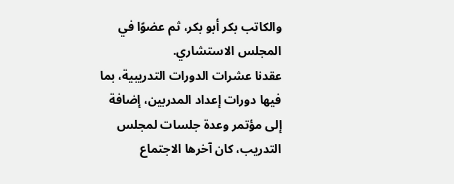والكاتب بكر أبو بكر، ثم عضوًا في المجلس الاستشاري.
عقدنا عشرات الدورات التدريبية، بما فيها دورات إعداد المدربين، إضافة إلى مؤتمر وعدة جلسات لمجلس التدريب، كان آخرها الاجتماع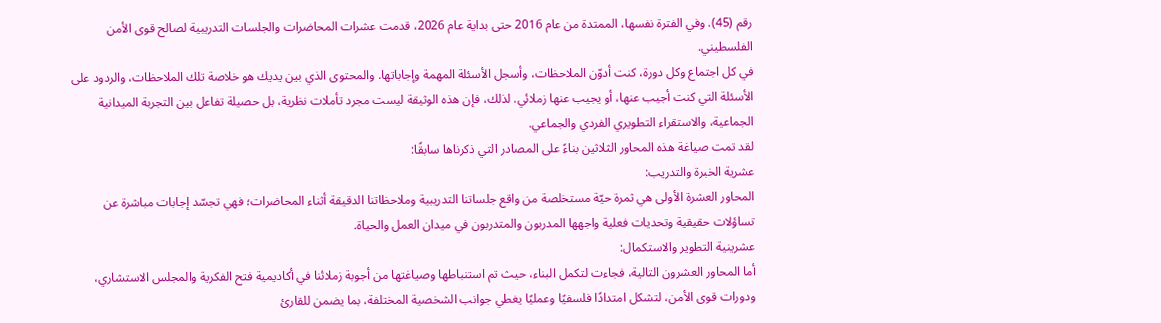رقم (45). وفي الفترة نفسها، الممتدة من عام 2016 حتى بداية عام 2026، قدمت عشرات المحاضرات والجلسات التدريبية لصالح قوى الأمن الفلسطيني.
في كل اجتماع وكل دورة، كنت أدوّن الملاحظات، وأسجل الأسئلة المهمة وإجاباتها. والمحتوى الذي بين يديك هو خلاصة تلك الملاحظات، والردود على الأسئلة التي كنت أجيب عنها، أو يجيب عنها زملائي. لذلك، فإن هذه الوثيقة ليست مجرد تأملات نظرية، بل حصيلة تفاعل بين التجربة الميدانية الجماعية، والاستقراء التطويري الفردي والجماعي.
لقد تمت صياغة هذه المحاور الثلاثين بناءً على المصادر التي ذكرناها سابقًا:
عشرية الخبرة والتدريب:
المحاور العشرة الأولى هي ثمرة حيّة مستخلصة من واقع جلساتنا التدريبية وملاحظاتنا الدقيقة أثناء المحاضرات؛ فهي تجسّد إجابات مباشرة عن تساؤلات حقيقية وتحديات فعلية واجهها المدربون والمتدربون في ميدان العمل والحياة.
عشرينية التطوير والاستكمال:
أما المحاور العشرون التالية، فجاءت لتكمل البناء، حيث تم استنباطها وصياغتها من أجوبة زملائنا في أكاديمية فتح الفكرية والمجلس الاستشاري، ودورات قوى الأمن، لتشكل امتدادًا فلسفيًا وعمليًا يغطي جوانب الشخصية المختلفة، بما يضمن للقارئ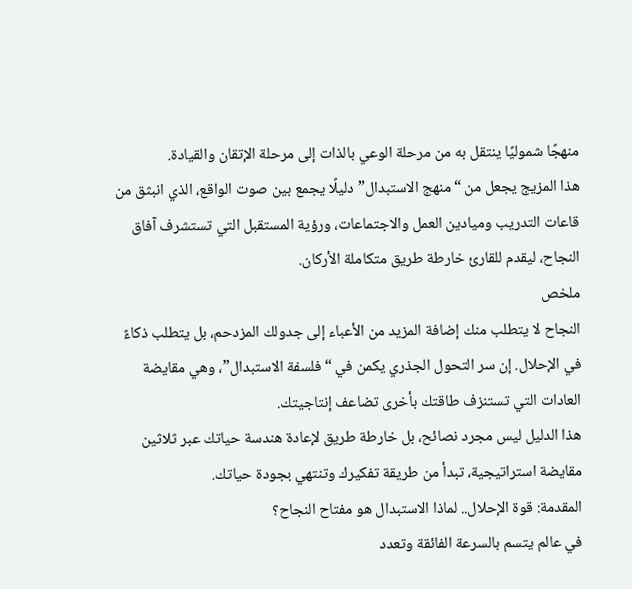منهجًا شموليًا ينتقل به من مرحلة الوعي بالذات إلى مرحلة الإتقان والقيادة.
هذا المزيج يجعل من “منهج الاستبدال” دليلًا يجمع بين صوت الواقع، الذي انبثق من قاعات التدريب وميادين العمل والاجتماعات، ورؤية المستقبل التي تستشرف آفاق النجاح، ليقدم للقارئ خارطة طريق متكاملة الأركان.
ملخص
النجاح لا يتطلب منك إضافة المزيد من الأعباء إلى جدولك المزدحم، بل يتطلب ذكاءً في الإحلال. إن سر التحول الجذري يكمن في “فلسفة الاستبدال”، وهي مقايضة العادات التي تستنزف طاقتك بأخرى تضاعف إنتاجيتك.
هذا الدليل ليس مجرد نصائح، بل خارطة طريق لإعادة هندسة حياتك عبر ثلاثين مقايضة استراتيجية، تبدأ من طريقة تفكيرك وتنتهي بجودة حياتك.
المقدمة: قوة الإحلال.. لماذا الاستبدال هو مفتاح النجاح؟
في عالم يتسم بالسرعة الفائقة وتعدد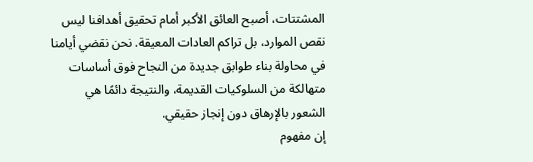المشتتات، أصبح العائق الأكبر أمام تحقيق أهدافنا ليس نقص الموارد، بل تراكم العادات المعيقة. نحن نقضي أيامنا في محاولة بناء طوابق جديدة من النجاح فوق أساسات متهالكة من السلوكيات القديمة، والنتيجة دائمًا هي الشعور بالإرهاق دون إنجاز حقيقي.
إن مفهوم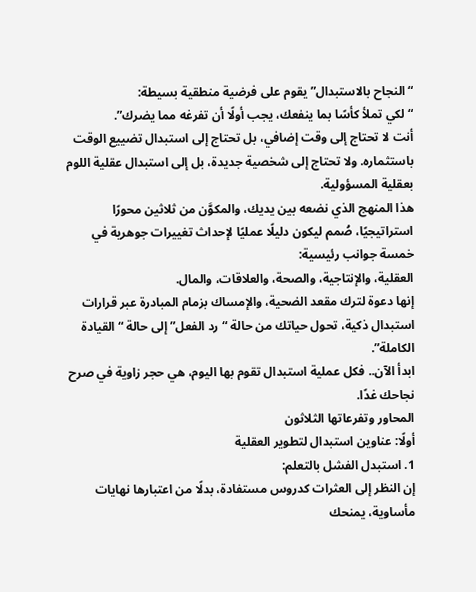“النجاح بالاستبدال” يقوم على فرضية منطقية بسيطة:
“لكي تملأ كأسًا بما ينفعك، يجب أولًا أن تفرغه مما يضرك”.
أنت لا تحتاج إلى وقت إضافي، بل تحتاج إلى استبدال تضييع الوقت باستثماره. ولا تحتاج إلى شخصية جديدة، بل إلى استبدال عقلية اللوم بعقلية المسؤولية.
هذا المنهج الذي نضعه بين يديك، والمكوَّن من ثلاثين محورًا استراتيجيًا، صُمم ليكون دليلًا عمليًا لإحداث تغييرات جوهرية في خمسة جوانب رئيسية:
العقلية، والإنتاجية، والصحة، والعلاقات، والمال.
إنها دعوة لترك مقعد الضحية، والإمساك بزمام المبادرة عبر قرارات استبدال ذكية، تحول حياتك من حالة “رد الفعل” إلى حالة “القيادة الكاملة”.
ابدأ الآن.. فكل عملية استبدال تقوم بها اليوم، هي حجر زاوية في صرح نجاحك غدًا.
المحاور وتفرعاتها الثلاثون
أولًا: عناوين استبدال لتطوير العقلية
1. استبدل الفشل بالتعلم:
إن النظر إلى العثرات كدروس مستفادة، بدلًا من اعتبارها نهايات مأساوية، يمنحك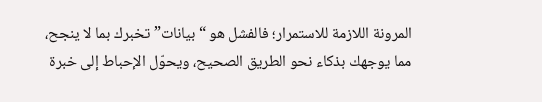المرونة اللازمة للاستمرار؛ فالفشل هو “بيانات” تخبرك بما لا ينجح، مما يوجهك بذكاء نحو الطريق الصحيح، ويحوّل الإحباط إلى خبرة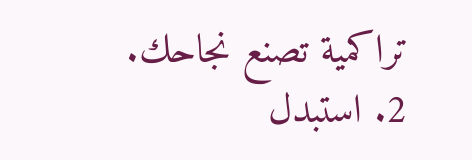تراكمية تصنع نجاحك.
2. استبدل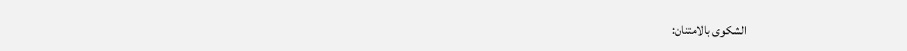الشكوى بالامتنان: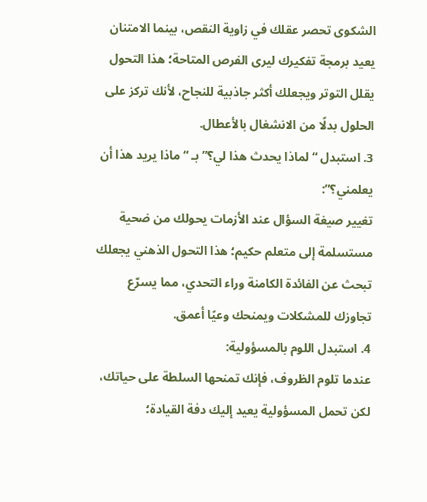الشكوى تحصر عقلك في زاوية النقص، بينما الامتنان يعيد برمجة تفكيرك ليرى الفرص المتاحة؛ هذا التحول يقلل التوتر ويجعلك أكثر جاذبية للنجاح، لأنك تركز على الحلول بدلًا من الانشغال بالأعطال.
3. استبدل “لماذا يحدث هذا لي؟” بـ “ماذا يريد هذا أن يعلمني؟”:
تغيير صيغة السؤال عند الأزمات يحولك من ضحية مستسلمة إلى متعلم حكيم؛ هذا التحول الذهني يجعلك تبحث عن الفائدة الكامنة وراء التحدي، مما يسرّع تجاوزك للمشكلات ويمنحك وعيًا أعمق.
4. استبدل اللوم بالمسؤولية:
عندما تلوم الظروف، فإنك تمنحها السلطة على حياتك، لكن تحمل المسؤولية يعيد إليك دفة القيادة؛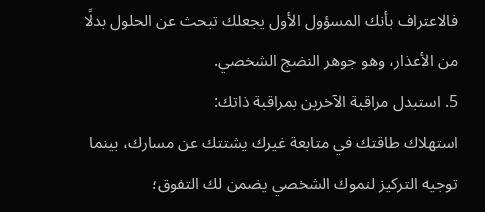فالاعتراف بأنك المسؤول الأول يجعلك تبحث عن الحلول بدلًا من الأعذار، وهو جوهر النضج الشخصي.
5. استبدل مراقبة الآخرين بمراقبة ذاتك:
استهلاك طاقتك في متابعة غيرك يشتتك عن مسارك، بينما توجيه التركيز لنموك الشخصي يضمن لك التفوق؛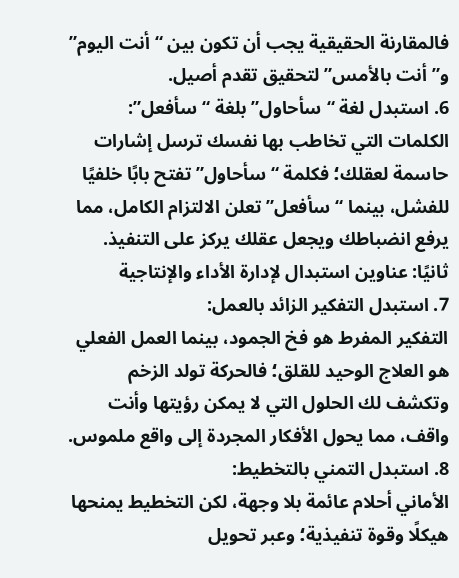فالمقارنة الحقيقية يجب أن تكون بين “أنت اليوم” و”أنت بالأمس” لتحقيق تقدم أصيل.
6. استبدل لغة “سأحاول” بلغة “سأفعل”:
الكلمات التي تخاطب بها نفسك ترسل إشارات حاسمة لعقلك؛ فكلمة “سأحاول” تفتح بابًا خلفيًا للفشل، بينما “سأفعل” تعلن الالتزام الكامل، مما يرفع انضباطك ويجعل عقلك يركز على التنفيذ.
ثانيًا: عناوين استبدال لإدارة الأداء والإنتاجية
7. استبدل التفكير الزائد بالعمل:
التفكير المفرط هو فخ الجمود، بينما العمل الفعلي هو العلاج الوحيد للقلق؛ فالحركة تولد الزخم وتكشف لك الحلول التي لا يمكن رؤيتها وأنت واقف، مما يحول الأفكار المجردة إلى واقع ملموس.
8. استبدل التمني بالتخطيط:
الأماني أحلام عائمة بلا وجهة، لكن التخطيط يمنحها هيكلًا وقوة تنفيذية؛ وعبر تحويل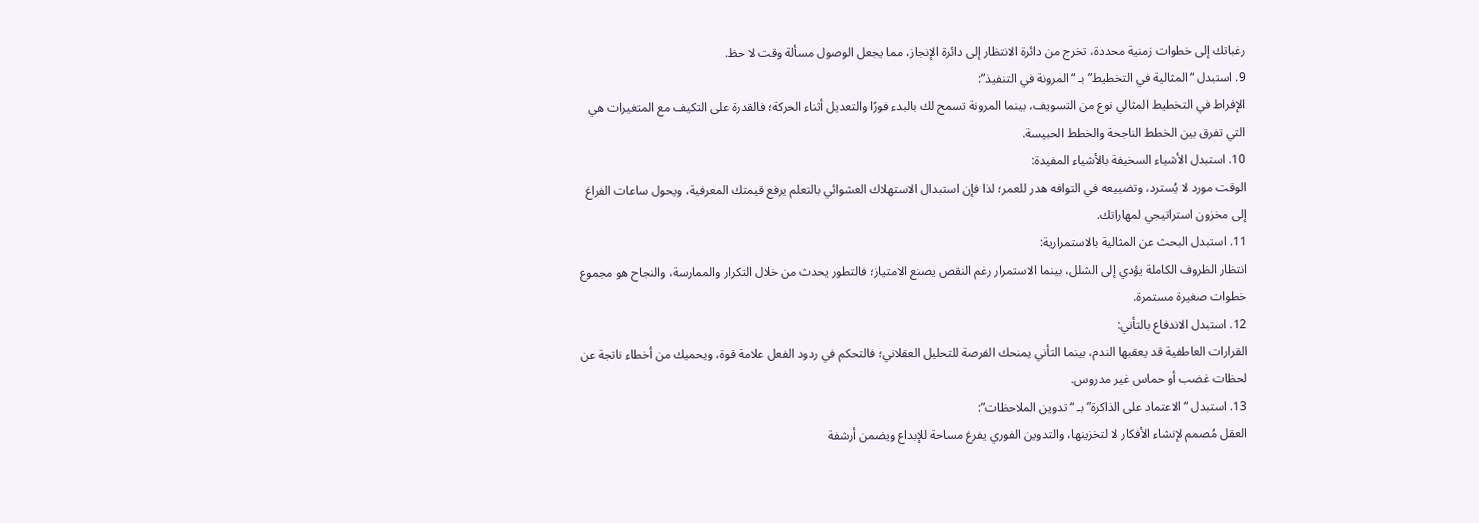رغباتك إلى خطوات زمنية محددة، تخرج من دائرة الانتظار إلى دائرة الإنجاز، مما يجعل الوصول مسألة وقت لا حظ.
9. استبدل “المثالية في التخطيط” بـ “المرونة في التنفيذ”:
الإفراط في التخطيط المثالي نوع من التسويف، بينما المرونة تسمح لك بالبدء فورًا والتعديل أثناء الحركة؛ فالقدرة على التكيف مع المتغيرات هي التي تفرق بين الخطط الناجحة والخطط الحبيسة.
10. استبدل الأشياء السخيفة بالأشياء المفيدة:
الوقت مورد لا يُسترد، وتضييعه في التوافه هدر للعمر؛ لذا فإن استبدال الاستهلاك العشوائي بالتعلم يرفع قيمتك المعرفية، ويحول ساعات الفراغ إلى مخزون استراتيجي لمهاراتك.
11. استبدل البحث عن المثالية بالاستمرارية:
انتظار الظروف الكاملة يؤدي إلى الشلل، بينما الاستمرار رغم النقص يصنع الامتياز؛ فالتطور يحدث من خلال التكرار والممارسة، والنجاح هو مجموع خطوات صغيرة مستمرة.
12. استبدل الاندفاع بالتأني:
القرارات العاطفية قد يعقبها الندم، بينما التأني يمنحك الفرصة للتحليل العقلاني؛ فالتحكم في ردود الفعل علامة قوة، ويحميك من أخطاء ناتجة عن لحظات غضب أو حماس غير مدروس.
13. استبدل “الاعتماد على الذاكرة” بـ “تدوين الملاحظات”:
العقل مُصمم لإنشاء الأفكار لا لتخزينها، والتدوين الفوري يفرغ مساحة للإبداع ويضمن أرشفة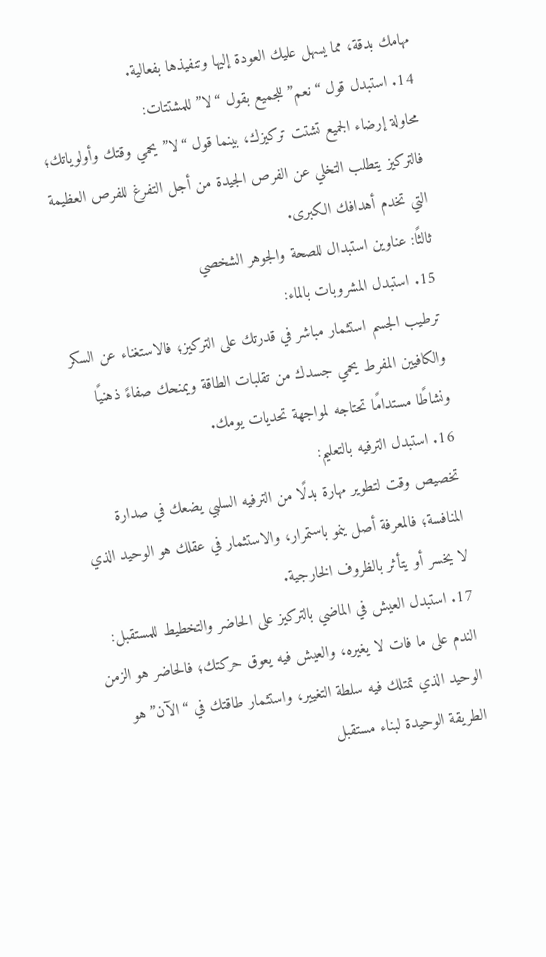مهامك بدقة، مما يسهل عليك العودة إليها وتنفيذها بفعالية.
14. استبدل قول “نعم” للجميع بقول “لا” للمشتتات:
محاولة إرضاء الجميع تشتت تركيزك، بينما قول “لا” يحمي وقتك وأولوياتك؛ فالتركيز يتطلب التخلي عن الفرص الجيدة من أجل التفرغ للفرص العظيمة التي تخدم أهدافك الكبرى.
ثالثًا: عناوين استبدال للصحة والجوهر الشخصي
15. استبدل المشروبات بالماء:
ترطيب الجسم استثمار مباشر في قدرتك على التركيز؛ فالاستغناء عن السكر والكافيين المفرط يحمي جسدك من تقلبات الطاقة ويمنحك صفاءً ذهنيًا ونشاطًا مستدامًا تحتاجه لمواجهة تحديات يومك.
16. استبدل الترفيه بالتعليم:
تخصيص وقت لتطوير مهارة بدلًا من الترفيه السلبي يضعك في صدارة المنافسة؛ فالمعرفة أصل ينمو باستمرار، والاستثمار في عقلك هو الوحيد الذي لا يخسر أو يتأثر بالظروف الخارجية.
17. استبدل العيش في الماضي بالتركيز على الحاضر والتخطيط للمستقبل:
الندم على ما فات لا يغيره، والعيش فيه يعوق حركتك؛ فالحاضر هو الزمن الوحيد الذي تمتلك فيه سلطة التغيير، واستثمار طاقتك في “الآن” هو الطريقة الوحيدة لبناء مستقبل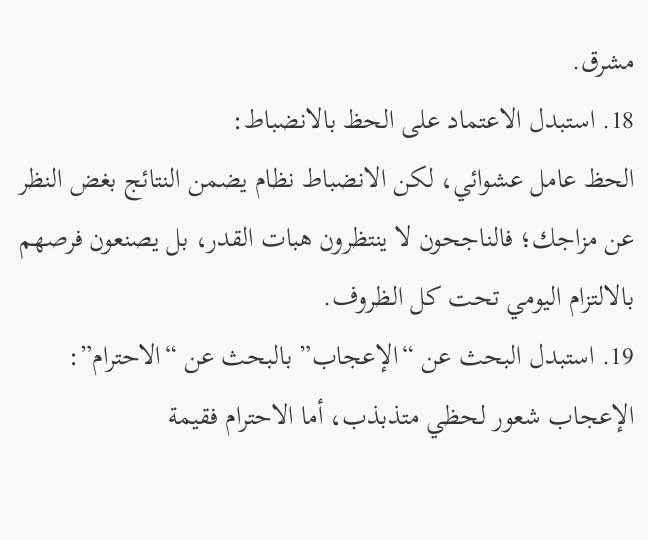مشرق.
18. استبدل الاعتماد على الحظ بالانضباط:
الحظ عامل عشوائي، لكن الانضباط نظام يضمن النتائج بغض النظر عن مزاجك؛ فالناجحون لا ينتظرون هبات القدر، بل يصنعون فرصهم بالالتزام اليومي تحت كل الظروف.
19. استبدل البحث عن “الإعجاب” بالبحث عن “الاحترام”:
الإعجاب شعور لحظي متذبذب، أما الاحترام فقيمة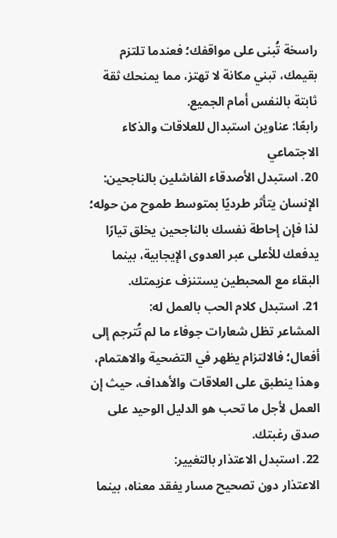راسخة تُبنى على مواقفك؛ فعندما تلتزم بقيمك، تبني مكانة لا تهتز، مما يمنحك ثقة ثابتة بالنفس أمام الجميع.
رابعًا: عناوين استبدال للعلاقات والذكاء الاجتماعي
20. استبدل الأصدقاء الفاشلين بالناجحين:
الإنسان يتأثر طرديًا بمتوسط طموح من حوله؛ لذا فإن إحاطة نفسك بالناجحين يخلق تيارًا يدفعك للأعلى عبر العدوى الإيجابية، بينما البقاء مع المحبطين يستنزف عزيمتك.
21. استبدل كلام الحب بالعمل له:
المشاعر تظل شعارات جوفاء ما لم تُترجم إلى أفعال؛ فالالتزام يظهر في التضحية والاهتمام، وهذا ينطبق على العلاقات والأهداف، حيث إن العمل لأجل ما تحب هو الدليل الوحيد على صدق رغبتك.
22. استبدل الاعتذار بالتغيير:
الاعتذار دون تصحيح مسار يفقد معناه، بينما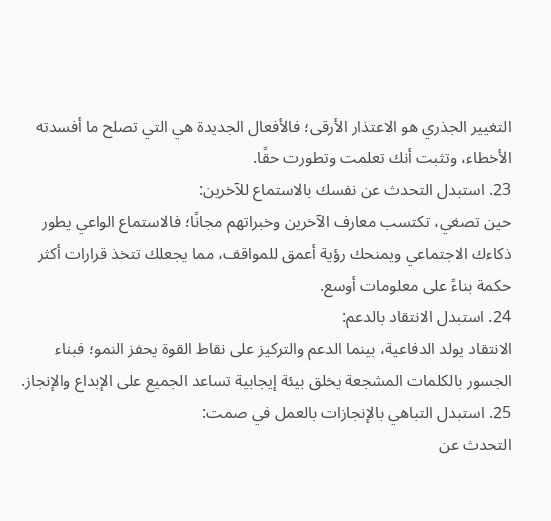التغيير الجذري هو الاعتذار الأرقى؛ فالأفعال الجديدة هي التي تصلح ما أفسدته الأخطاء، وتثبت أنك تعلمت وتطورت حقًا.
23. استبدل التحدث عن نفسك بالاستماع للآخرين:
حين تصغي، تكتسب معارف الآخرين وخبراتهم مجانًا؛ فالاستماع الواعي يطور ذكاءك الاجتماعي ويمنحك رؤية أعمق للمواقف، مما يجعلك تتخذ قرارات أكثر حكمة بناءً على معلومات أوسع.
24. استبدل الانتقاد بالدعم:
الانتقاد يولد الدفاعية، بينما الدعم والتركيز على نقاط القوة يحفز النمو؛ فبناء الجسور بالكلمات المشجعة يخلق بيئة إيجابية تساعد الجميع على الإبداع والإنجاز.
25. استبدل التباهي بالإنجازات بالعمل في صمت:
التحدث عن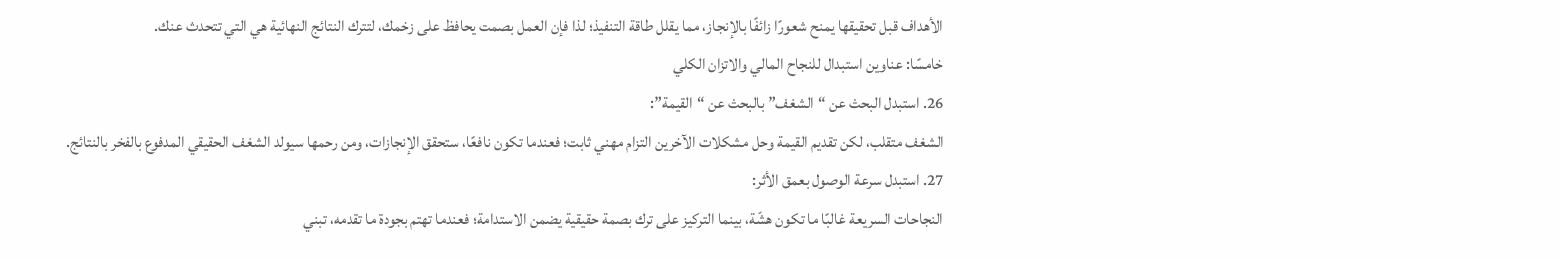الأهداف قبل تحقيقها يمنح شعورًا زائفًا بالإنجاز، مما يقلل طاقة التنفيذ؛ لذا فإن العمل بصمت يحافظ على زخمك، لتترك النتائج النهائية هي التي تتحدث عنك.
خامسًا: عناوين استبدال للنجاح المالي والاتزان الكلي
26. استبدل البحث عن “الشغف” بالبحث عن “القيمة”:
الشغف متقلب، لكن تقديم القيمة وحل مشكلات الآخرين التزام مهني ثابت؛ فعندما تكون نافعًا، ستحقق الإنجازات، ومن رحمها سيولد الشغف الحقيقي المدفوع بالفخر بالنتائج.
27. استبدل سرعة الوصول بعمق الأثر:
النجاحات السريعة غالبًا ما تكون هشّة، بينما التركيز على ترك بصمة حقيقية يضمن الاستدامة؛ فعندما تهتم بجودة ما تقدمه، تبني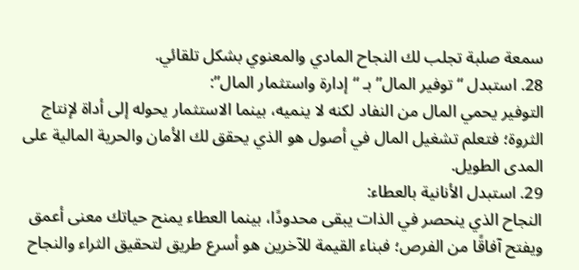سمعة صلبة تجلب لك النجاح المادي والمعنوي بشكل تلقائي.
28. استبدل “توفير المال” بـ “إدارة واستثمار المال”:
التوفير يحمي المال من النفاد لكنه لا ينميه، بينما الاستثمار يحوله إلى أداة لإنتاج الثروة؛ فتعلم تشغيل المال في أصول هو الذي يحقق لك الأمان والحرية المالية على المدى الطويل.
29. استبدل الأنانية بالعطاء:
النجاح الذي ينحصر في الذات يبقى محدودًا، بينما العطاء يمنح حياتك معنى أعمق ويفتح آفاقًا من الفرص؛ فبناء القيمة للآخرين هو أسرع طريق لتحقيق الثراء والنجاح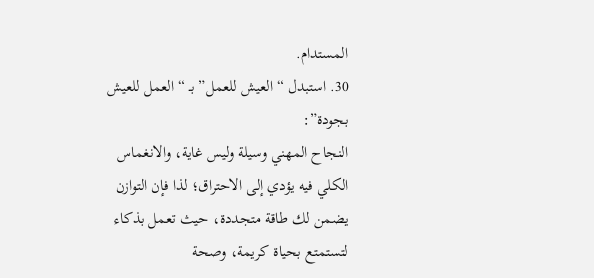المستدام.
30. استبدل “العيش للعمل” بـ “العمل للعيش بجودة”:
النجاح المهني وسيلة وليس غاية، والانغماس الكلي فيه يؤدي إلى الاحتراق؛ لذا فإن التوازن يضمن لك طاقة متجددة، حيث تعمل بذكاء لتستمتع بحياة كريمة، وصحة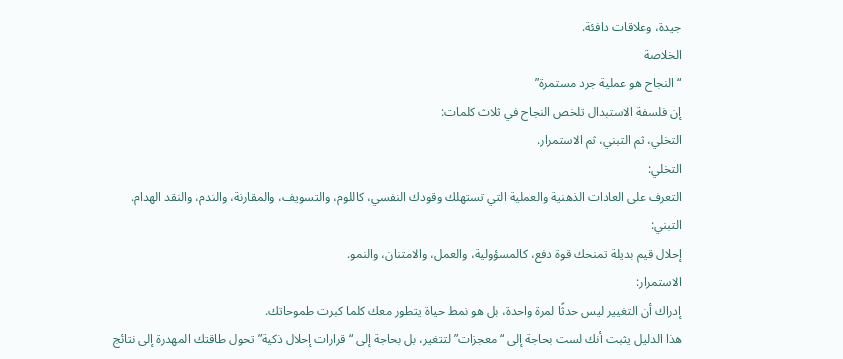جيدة، وعلاقات دافئة.
الخلاصة
“النجاح هو عملية جرد مستمرة”
إن فلسفة الاستبدال تلخص النجاح في ثلاث كلمات:
التخلي، ثم التبني، ثم الاستمرار.
التخلي:
التعرف على العادات الذهنية والعملية التي تستهلك وقودك النفسي، كاللوم، والتسويف، والمقارنة، والندم، والنقد الهدام.
التبني:
إحلال قيم بديلة تمنحك قوة دفع، كالمسؤولية، والعمل، والامتنان، والنمو.
الاستمرار:
إدراك أن التغيير ليس حدثًا لمرة واحدة، بل هو نمط حياة يتطور معك كلما كبرت طموحاتك.
هذا الدليل يثبت أنك لست بحاجة إلى “معجزات” لتتغير، بل بحاجة إلى “قرارات إحلال ذكية” تحول طاقتك المهدرة إلى نتائج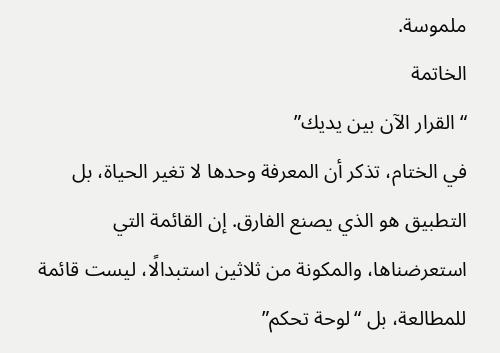ملموسة.
الخاتمة
“القرار الآن بين يديك”
في الختام، تذكر أن المعرفة وحدها لا تغير الحياة، بل التطبيق هو الذي يصنع الفارق. إن القائمة التي استعرضناها، والمكونة من ثلاثين استبدالًا، ليست قائمة للمطالعة، بل “لوحة تحكم”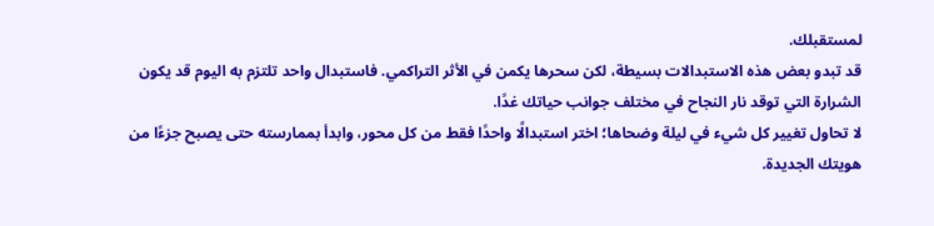لمستقبلك.
قد تبدو بعض هذه الاستبدالات بسيطة، لكن سحرها يكمن في الأثر التراكمي. فاستبدال واحد تلتزم به اليوم قد يكون الشرارة التي توقد نار النجاح في مختلف جوانب حياتك غدًا.
لا تحاول تغيير كل شيء في ليلة وضحاها؛ اختر استبدالًا واحدًا فقط من كل محور، وابدأ بممارسته حتى يصبح جزءًا من هويتك الجديدة.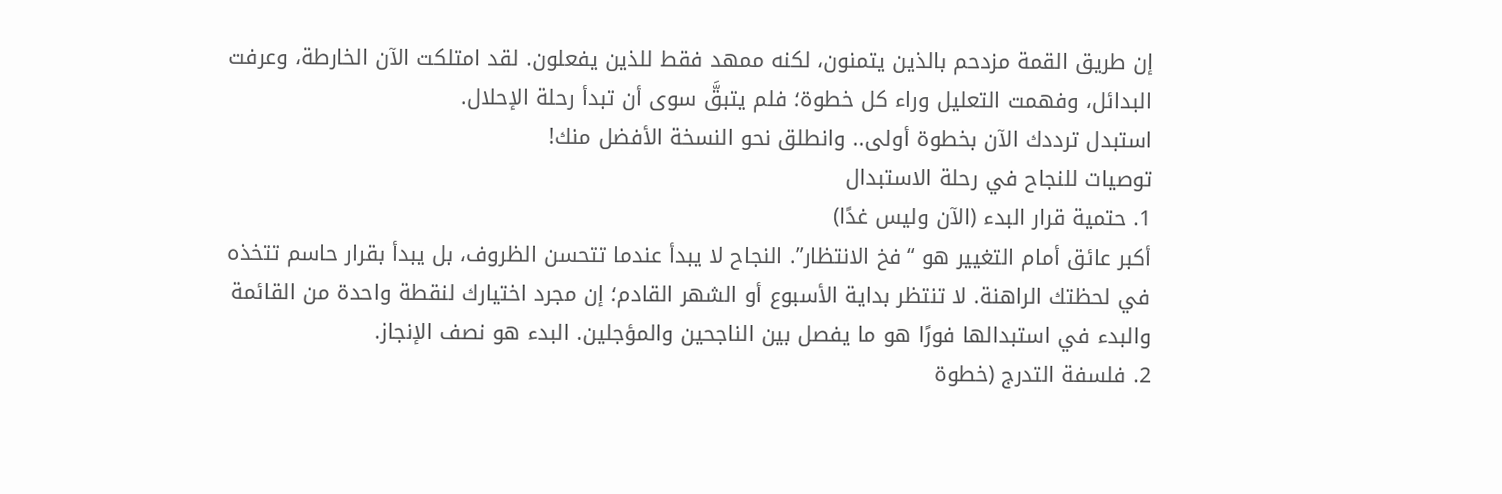إن طريق القمة مزدحم بالذين يتمنون، لكنه ممهد فقط للذين يفعلون. لقد امتلكت الآن الخارطة، وعرفت البدائل، وفهمت التعليل وراء كل خطوة؛ فلم يتبقَّ سوى أن تبدأ رحلة الإحلال.
استبدل ترددك الآن بخطوة أولى.. وانطلق نحو النسخة الأفضل منك!
توصيات للنجاح في رحلة الاستبدال
1. حتمية قرار البدء (الآن وليس غدًا)
أكبر عائق أمام التغيير هو “فخ الانتظار”. النجاح لا يبدأ عندما تتحسن الظروف، بل يبدأ بقرار حاسم تتخذه في لحظتك الراهنة. لا تنتظر بداية الأسبوع أو الشهر القادم؛ إن مجرد اختيارك لنقطة واحدة من القائمة والبدء في استبدالها فورًا هو ما يفصل بين الناجحين والمؤجلين. البدء هو نصف الإنجاز.
2. فلسفة التدرج (خطوة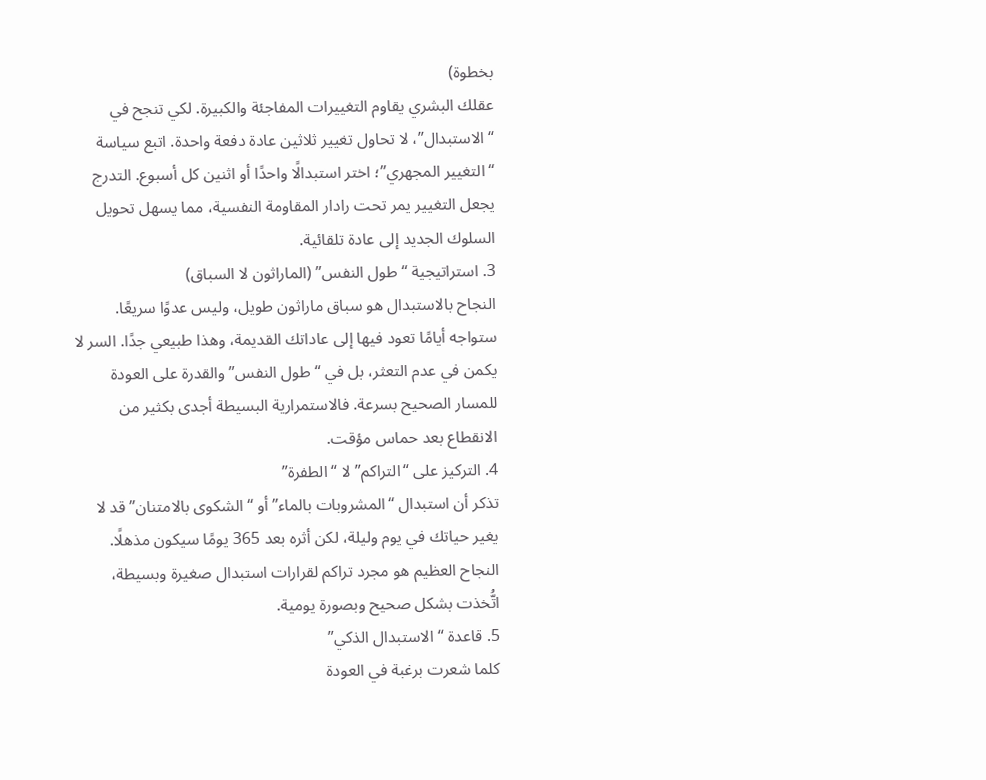بخطوة)
عقلك البشري يقاوم التغييرات المفاجئة والكبيرة. لكي تنجح في “الاستبدال”، لا تحاول تغيير ثلاثين عادة دفعة واحدة. اتبع سياسة “التغيير المجهري”؛ اختر استبدالًا واحدًا أو اثنين كل أسبوع. التدرج يجعل التغيير يمر تحت رادار المقاومة النفسية، مما يسهل تحويل السلوك الجديد إلى عادة تلقائية.
3. استراتيجية “طول النفس” (الماراثون لا السباق)
النجاح بالاستبدال هو سباق ماراثون طويل، وليس عدوًا سريعًا. ستواجه أيامًا تعود فيها إلى عاداتك القديمة، وهذا طبيعي جدًا. السر لا يكمن في عدم التعثر، بل في “طول النفس” والقدرة على العودة للمسار الصحيح بسرعة. فالاستمرارية البسيطة أجدى بكثير من الانقطاع بعد حماس مؤقت.
4. التركيز على “التراكم” لا “الطفرة”
تذكر أن استبدال “المشروبات بالماء” أو “الشكوى بالامتنان” قد لا يغير حياتك في يوم وليلة، لكن أثره بعد 365 يومًا سيكون مذهلًا. النجاح العظيم هو مجرد تراكم لقرارات استبدال صغيرة وبسيطة، اتُّخذت بشكل صحيح وبصورة يومية.
5. قاعدة “الاستبدال الذكي”
كلما شعرت برغبة في العودة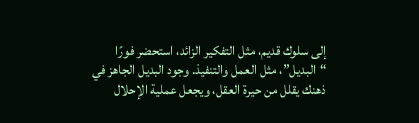إلى سلوك قديم، مثل التفكير الزائد، استحضر فورًا “البديل”، مثل العمل والتنفيذ. وجود البديل الجاهز في ذهنك يقلل من حيرة العقل، ويجعل عملية الإحلال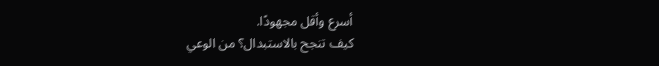أسرع وأقل مجهودًا.
كيف تنجح بالاستبدال؟ من الوعي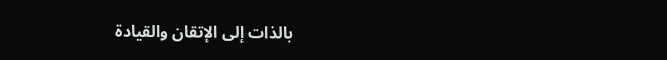بالذات إلى الإتقان والقيادة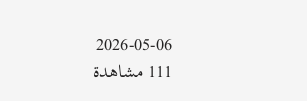2026-05-06
111 مشاهدة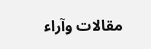مقالات وآراء